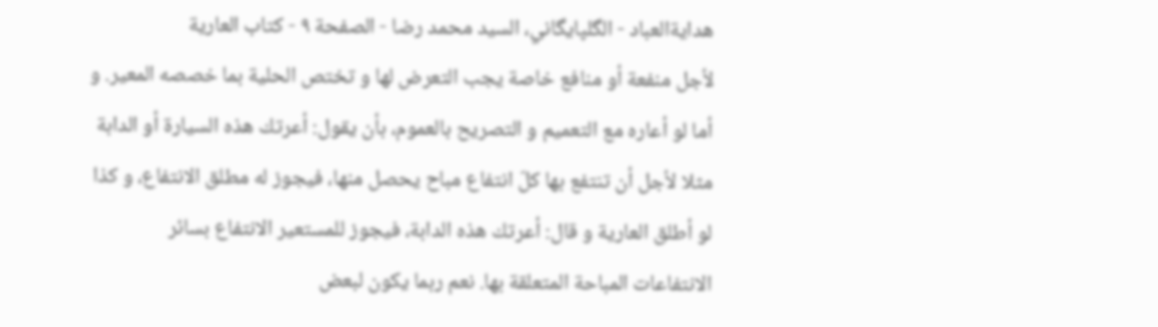هدايةالعباد - الگلپايگاني، السيد محمد رضا - الصفحة ٩ - كتاب العارية
لأجل منفعة أو منافع خاصة يجب التعرض لها و تختص الحلية بما خصصه المعير. و أما لو أعاره مع التعميم و التصريح بالعموم، بأن يقول: أعرتك هذه السيارة أو الدابة مثلا لأجل أن تنتفع بها كلّ انتفاع مباح يحصل منها، فيجوز له مطلق الانتفاع، و كذا لو أطلق العارية و قال: أعرتك هذه الدابة، فيجوز للمستعير الانتفاع بسائر الانتفاعات المباحة المتعلقة بها. نعم ربما يكون لبعض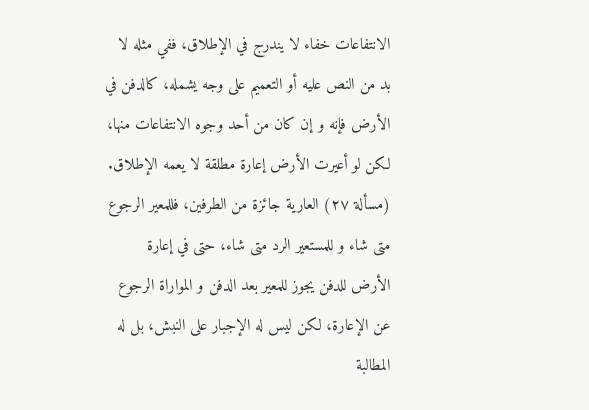الانتفاعات خفاء لا يندرج في الإطلاق، ففي مثله لا بد من النص عليه أو التعميم على وجه يشمله، كالدفن في الأرض فإنه و إن كان من أحد وجوه الانتفاعات منها، لكن لو أعيرت الأرض إعارة مطلقة لا يعمه الإطلاق.
(مسألة ٢٧) العارية جائزة من الطرفين، فللمعير الرجوع متى شاء و للمستعير الرد متى شاء، حتى في إعارة الأرض للدفن يجوز للمعير بعد الدفن و المواراة الرجوع عن الإعارة، لكن ليس له الإجبار على النبش، بل له المطالبة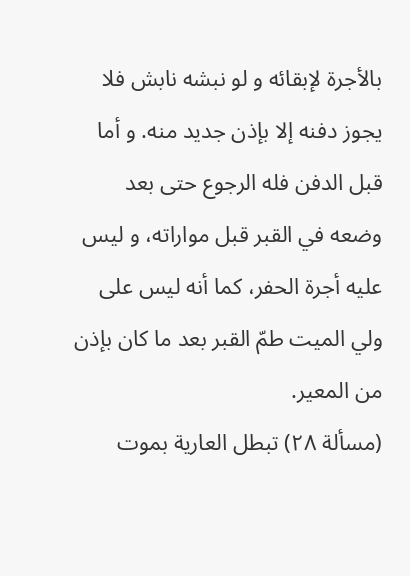بالأجرة لإبقائه و لو نبشه نابش فلا يجوز دفنه إلا بإذن جديد منه. و أما قبل الدفن فله الرجوع حتى بعد وضعه في القبر قبل مواراته، و ليس عليه أجرة الحفر، كما أنه ليس على ولي الميت طمّ القبر بعد ما كان بإذن من المعير.
(مسألة ٢٨) تبطل العارية بموت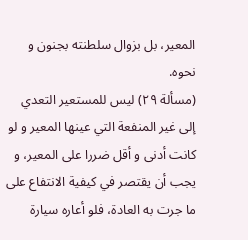المعير، بل بزوال سلطنته بجنون و نحوه.
(مسألة ٢٩) ليس للمستعير التعدي إلى غير المنفعة التي عينها المعير و لو كانت أدنى و أقل ضررا على المعير، و يجب أن يقتصر في كيفية الانتفاع على ما جرت به العادة، فلو أعاره سيارة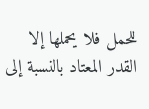للحمل فلا يحملها إلا القدر المعتاد بالنسبة إلى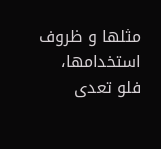مثلها و ظروف استخدامها، فلو تعدى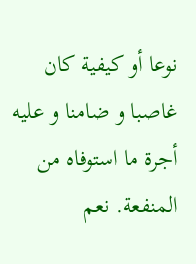نوعا أو كيفية كان غاصبا و ضامنا و عليه أجرة ما استوفاه من المنفعة. نعم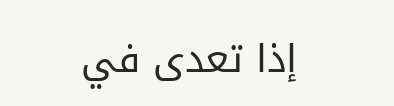إذا تعدى في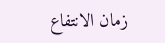زمان الانتفاع